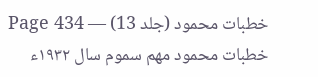خطبات محمود (جلد 13) — Page 434
خطبات محمود مهم سموم سال ۱۹۳۲ء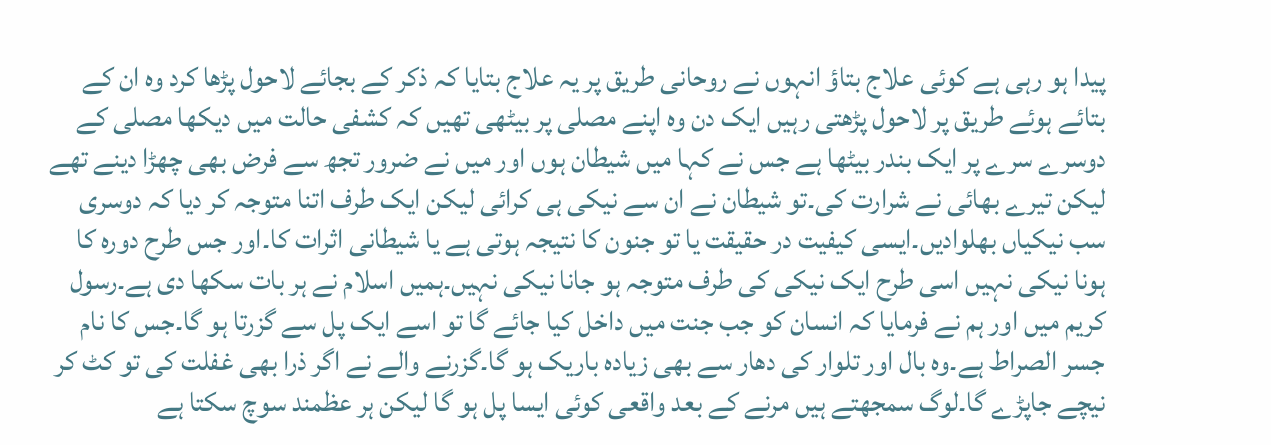پیدا ہو رہی ہے کوئی علاج بتاؤ انہوں نے روحانی طریق پر یہ علاج بتایا کہ ذکر کے بجائے لاحول پڑھا کرد وہ ان کے بتائے ہوئے طریق پر لاحول پڑھتی رہیں ایک دن وہ اپنے مصلی پر بیٹھی تھیں کہ کشفی حالت میں دیکھا مصلی کے دوسرے سرے پر ایک بندر بیٹھا ہے جس نے کہا میں شیطان ہوں اور میں نے ضرور تجھ سے فرض بھی چھڑا دینے تھے لیکن تیرے بھائی نے شرارت کی۔تو شیطان نے ان سے نیکی ہی کرائی لیکن ایک طرف اتنا متوجہ کر دیا کہ دوسری سب نیکیاں بھلوادیں۔ایسی کیفیت در حقیقت یا تو جنون کا نتیجہ ہوتی ہے یا شیطانی اثرات کا۔اور جس طرح دورہ کا ہونا نیکی نہیں اسی طرح ایک نیکی کی طرف متوجہ ہو جانا نیکی نہیں۔ہمیں اسلام نے ہر بات سکھا دی ہے۔رسول کریم میں اور ہم نے فرمایا کہ انسان کو جب جنت میں داخل کیا جائے گا تو اسے ایک پل سے گزرتا ہو گا۔جس کا نام جسر الصراط ہے۔وہ بال اور تلوار کی دھار سے بھی زیادہ باریک ہو گا۔گزرنے والے نے اگر ذرا بھی غفلت کی تو کٹ کر نیچے جاپڑے گا۔لوگ سمجھتے ہیں مرنے کے بعد واقعی کوئی ایسا پل ہو گا لیکن ہر عظمند سوچ سکتا ہے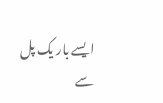ایسے بار یک پل سے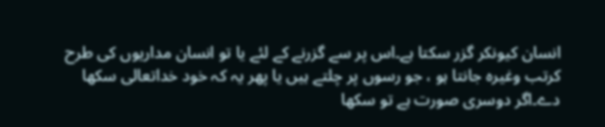انسان کیونکر گزر سکتا ہے۔اس پر سے گزرنے کے لئے یا تو انسان مداریوں کی طرح کرتب وغیرہ جانتا ہو ، جو رسوں پر چلتے ہیں یا پھر یہ کہ خود خداتعالی سکھا دے۔اگر دوسری صورت ہے تو سکھا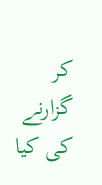کر گزارنے کی کیا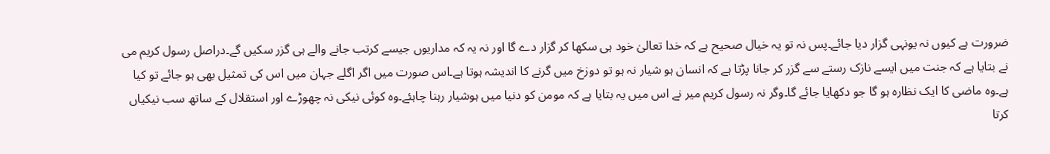ضرورت ہے کیوں نہ یونہی گزار دیا جائے۔پس نہ تو یہ خیال صحیح ہے کہ خدا تعالیٰ خود ہی سکھا کر گزار دے گا اور نہ یہ کہ مداریوں جیسے کرتب جانے والے ہی گزر سکیں گے۔دراصل رسول کریم می نے بتایا ہے کہ جنت میں ایسے نازک رستے سے گزر کر جانا پڑتا ہے کہ انسان ہو شیار نہ ہو تو دوزخ میں گرنے کا اندیشہ ہوتا ہے۔اس صورت میں اگر اگلے جہان میں اس کی تمثیل بھی ہو جائے تو کیا ہے۔وہ ماضی کا ایک نظارہ ہو گا جو دکھایا جائے گا۔وگر نہ رسول کریم میر نے اس میں یہ بتایا ہے کہ مومن کو دنیا میں ہوشیار رہنا چاہئے۔وہ کوئی نیکی نہ چھوڑے اور استقلال کے ساتھ سب نیکیاں کرتا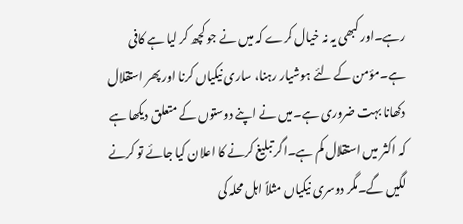رہے۔اور کبھی یہ نہ خیال کرے کہ میں نے جو کچھ کر لیا ہے کافی ہے۔مؤمن کے لئے ہوشیار رہنا، ساری نیکیاں کرنا اور پھر استقلال دکھانا بہت ضروری ہے۔میں نے اپنے دوستوں کے متعلق دیکھا ہے کہ اکثر میں استقلال کم ہے۔اگر تبلیغ کرنے کا اعلان کیا جائے تو کرنے لگیں گے۔مگر دوسری نیکیاں مثلاً اہل محلہ کی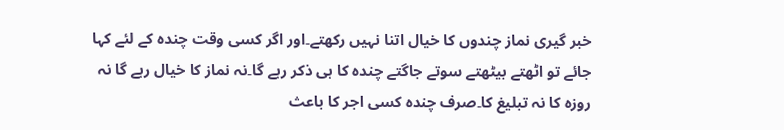خبر گیری نماز چندوں کا خیال اتنا نہیں رکھتے۔اور اگر کسی وقت چندہ کے لئے کہا جائے تو اٹھتے بیٹھتے سوتے جاگتے چندہ کا ہی ذکر رہے گا۔نہ نماز کا خیال رہے گا نہ روزہ کا نہ تبلیغ کا۔صرف چندہ کسی اجر کا باعث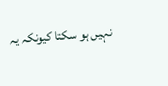نہیں ہو سکتا کیونکہ یہ